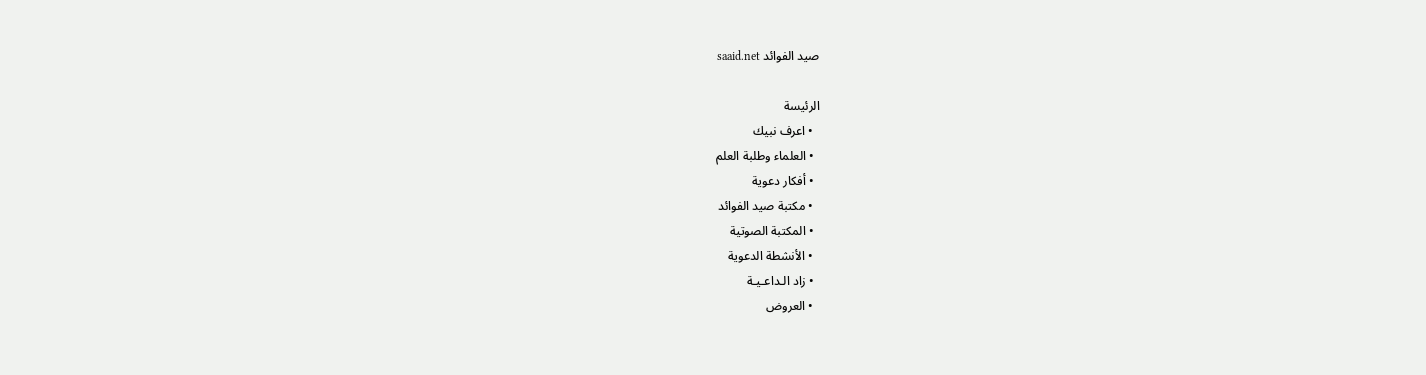صيد الفوائد saaid.net

الرئيسة
  • اعرف نبيك
  • العلماء وطلبة العلم
  • أفكار دعوية
  • مكتبة صيد الفوائد
  • المكتبة الصوتية
  • الأنشطة الدعوية
  • زاد الـداعـيـة
  • العروض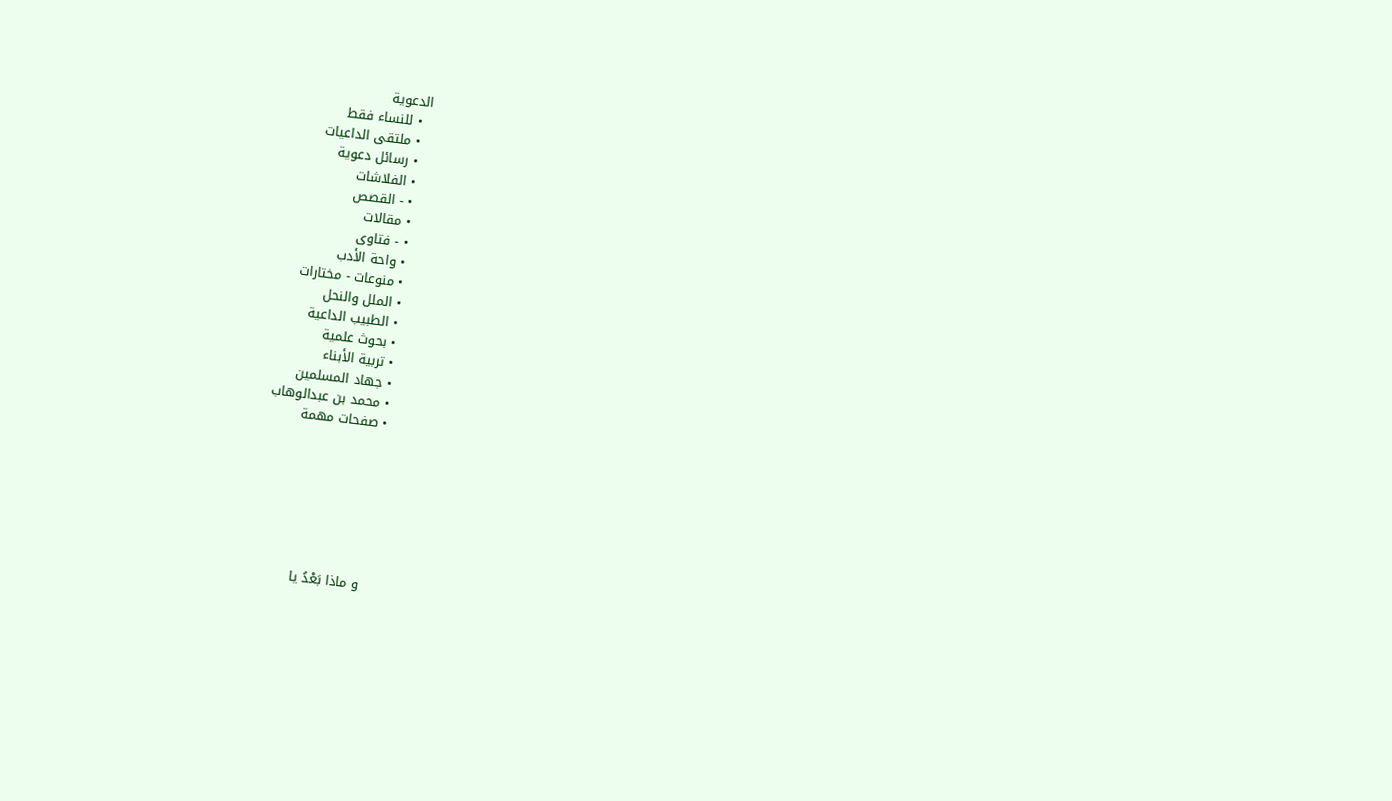الدعوية
  • للنساء فقط
  • ملتقى الداعيات
  • رسائل دعوية
  • الفلاشات
  • - القصص
  • مقالات
  • - فتاوى
  • واحة الأدب
  • منوعات - مختارات
  • الملل والنحل
  • الطبيب الداعية
  • بحوث علمية
  • تربية الأبناء
  • جهاد المسلمين
  • محمد بن عبدالوهاب
  • صفحات مهمة







    و ماذا بَعْدُ يا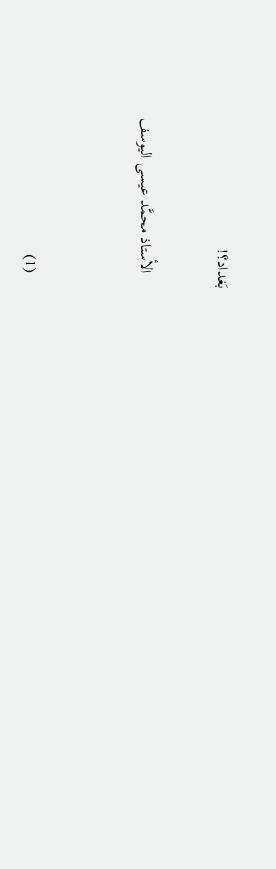بَغداد؟!

    الأستاذ محمَّد عيسى اليوسف


    (1)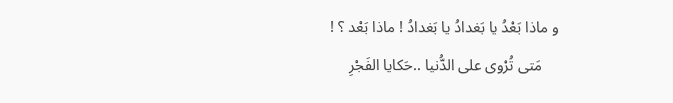و ماذا بَعْدُ يا بَغدادُ يا بَغدادُ ! ماذا بَعْد ؟ !
    مَتى تُرْوى على الدُّنيا ..حَكايا الفَجْرِ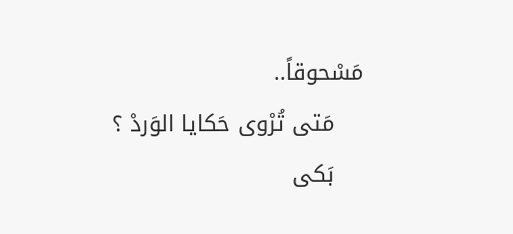مَسْحوقاً..
    مَتى تُرْوى حَكايا الوَردْ ؟
    بَكى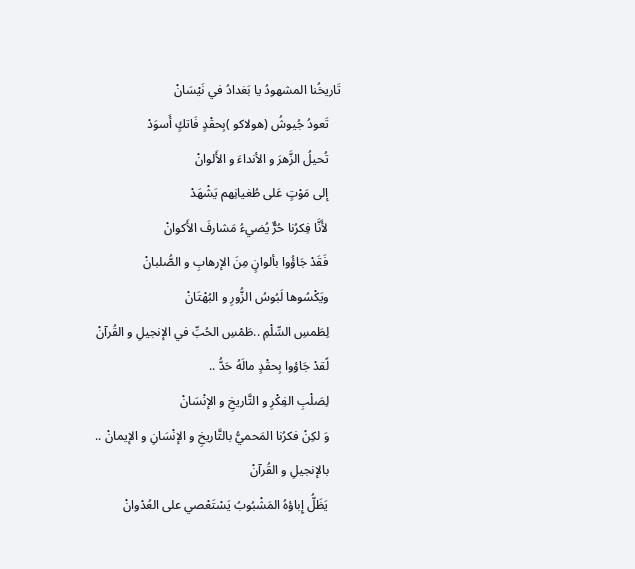تَاريخُنا المشهودُ يا بَغدادُ في نَيْسَانْ
    تَعودُ جُيوشُ (هولاكو )بِحقْدٍ فَاتكٍ أَسوَدْ
    تُحيلُ الزَّهرَ و الأنداءَ و الأَلوانْ
    إلى مَوْتٍ عَلى طُغيانِهم يَشْهَدْ
    لأَنَّا فِكرُنا حُرٌّ يُضيءُ مَشارفَ الأَكوانْ
    فَقَدْ جَاؤُوا بألوانٍ مِنَ الإرهابِ و الصُّلبانْ
    ويَكْسُوها لَبُوسُ الزُّورِ و البُهْتَانْ
    لِطَمسِ السِّلْمِ ..طَمْسِ الحُبِّ في الإنجيلِ و القُرآنْ
    لًقدْ جَاؤوا بِحقْدٍ مالَهُ حَدُّ ..
    لِصَلْبِ الفِكْرِ و التَّاريخِ و الإنْسَانْ
    وَ لكِنْ فكرُنا المَحميُّ بالتَّاريخِ و الإنْسَانِ و الإيمانْ ..
    بالإنجيلِ و القُرآنْ
    يَظَلُّ إِباؤهُ المَشْبُوبُ يَسْتَعْصي على العُدْوانْ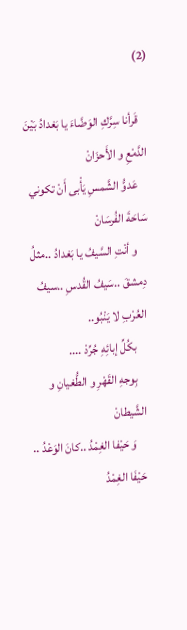(2)

    قَرأنا سِرَّكِ الوَضَّاءَ يا بَغدادُ بَيْنَ الدَّمْعِ و الأَحزَانْ
    عَدوُّ الشَّمسِ يَأْبى أَنْ تكوني سَاحَةَ الفُرسَانْ
    و أنْتِ السَّيفُ يا بَغدادُ ..مثلُ دِمشقَ ..سَيفُ القُدسِ ..سيفُ العُرْبِ لا يَنْبُو..
    بكُلِّ إبائِهِ جُرِّدْ ....
    بِوجهِ القَهْرِ و الطُّغيانِ و الشَّيطانْ
    وَ حَيْفا الغِمْدُ ..كانَ الوَعْدُ .. حَيْفَا الغِمْدُ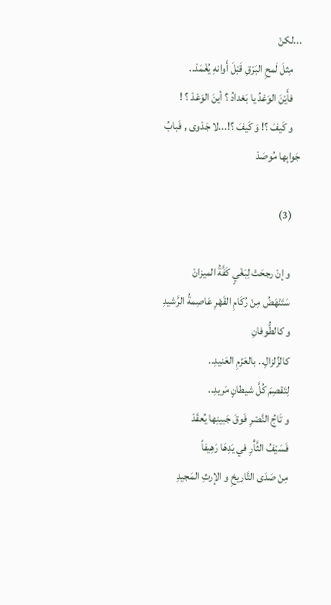...لكنْ
    مِثلَ لَمحِ البَرْقِ قَبْلَ أَوانهِ يُغْمَدْ..
    فأَيْنَ الوَعْدُ يا بَغدادُ ؟ أينَ الوَعْدْ ؟ !
    و كَيفَ ؟! وَ كَيفَ ؟!...لا جَدْوى , فَبابُ جَوابِها مُوصَدْ

    (3)

    و إنْ رجحَتْ لِبَغْيٍ كَفَّةُ الميزانْ
    سَتَنْهَضُ مِنْ رُكَامِ القَهْرِ عَاصِمةُ الرَّشيدِ
    و كالطُّوفانِ
    كالزِّلزالِ.. بالعَزْمِ العَنيدِ..
    لِتَقصِمَ كُلَّ شيطانٍ مَريدِ..
    و تَاجُ النَّصْرِ فَوقَ جَبينِها يُعقَدْ
    فَسَيْفُ الثَّأْرِ في يَدِهَا رَهِيفاً
    مِنْ صَدَى التَّاريخِ و الإرثِ المَجيدِ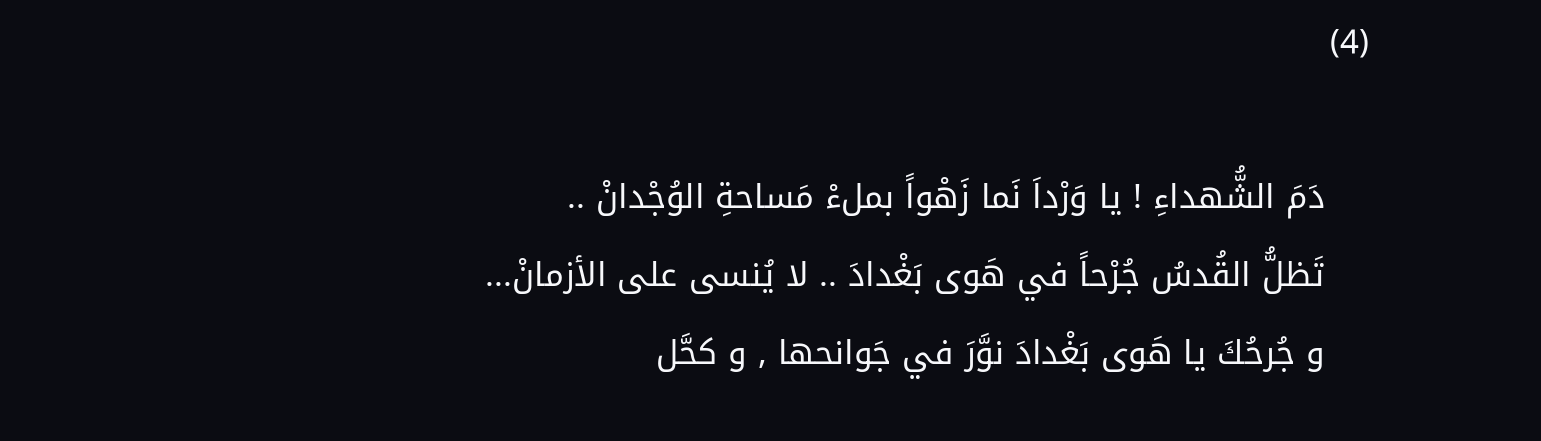(4)

    دَمَ الشُّهداءِ ! يا وَرْداَ نَما زَهْواً بملءْ مَساحةِ الوُجْدانْ ..
    تَظلُّ القُدسُ جُرْحاً في هَوى بَغْدادَ .. لا يُنسى على الأزمانْ...
    و جُرحُكَ يا هَوى بَغْدادَ نوَّرَ في جَوانحها , و كحَّل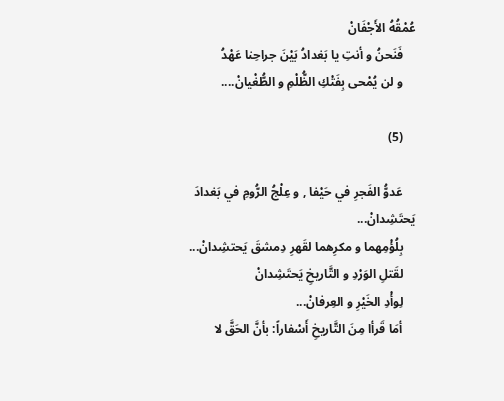عُمْقُهُ الأَجْفَانْ
    فَنَحنُ و أنتِ يا بَغدادُ بَيْنَ جراحِنا عَهْدُ
    و لن يُمْحى بِفَتْكِ الظُّلْمِ و الطُّغْيانْ....

    (5)

    عَدوُّ الفَجرِ في حَيْفا , و عِلْجُ الرُّومِ في بَغدادَ يَحتَشِدانْ...
    بِلُؤْمِهما و مكرِهما لقَهرِ دِمشقَ يَحتشِدانْ...
    لقَتلِ الوَرْدِ و التَّاريخِ يَحتَشِدانْ
    لِوأْدِ الخَيْرِ و العِرفانْ...
    أمَا قَرأا مِنَ التَّاريخِ أَسْفاراً: بأنَّ الحَقَّ لا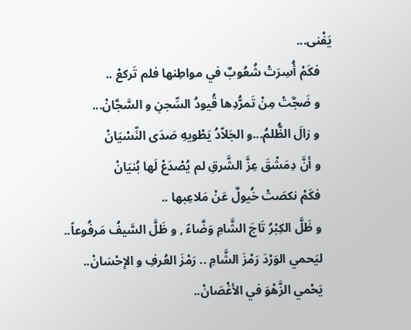يَفْنى...
    فكَمْ أُسِرَتْ شُعُوبٌ في مواطِنها فلم تَركعْ ..
    و ضَجَّتْ مِنْ تَمرُّدِها قُيودُ السِّجنِ و السَّجَّانْ...
    و زالَ الظُّلمُ...و الجَلاّدُ يَطْويهِ صَدَى النِّسْيَانْ
    و أنَّ دِمَشْقَ عِزَّ الشَّرقِ لم يُصْدَعْ لَها بُنيَانْ
    فكَمْ نكصَتْ خُيولٌ عَنْ مَلاعِبها ..
    و ظَلَّ الكِبْرُ تَاجَ الشَّامِ وَضَّاءً , و ظَلَّ السَّيفُ مَرفُوعاً..
    ليَحمي الوَرْدَ رَمْزَ الشَّامِ .. رَمْزَ العُرفِ و الإحْسَانْ..
    يَحْمي الزَّهْوَ في الأغْصَانْ..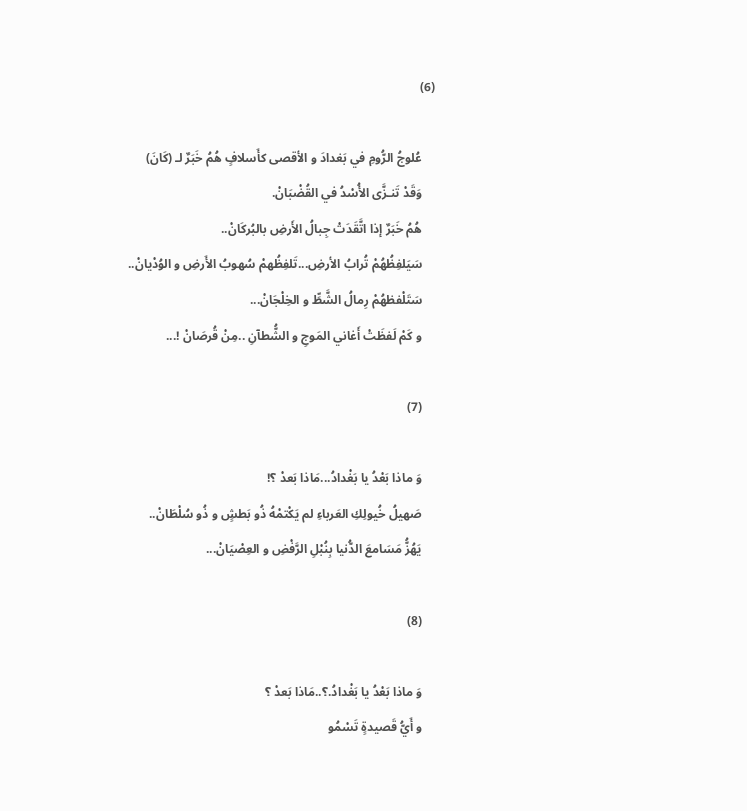(6)

    عُلوجُ الرُّومِ في بَغدادَ و الأقصى كأَسلافٍ هُمُ خَبَرٌ لـ (كَانَ)
    وَقَدْ تَنـزَّى الأُسْدُ في القُضْبَانْ.
    هُمُ خَبَرٌ إذا اتَّقَدَتْ جِبالُ الأَرضِ بالبُركَانْ..
    سَيَلفِظُهُمْ تُرابُ الأرضِ...تَلفِظُهمْ سُهوبُ الأَرضِ و الوُدْيانْ..
    سَتَلْفظهُمْ رِمالُ الشَّطِّ و الخِلْجَانْ...
    و كَمْ لَفظَتْ أَغاني المَوجِ و الشُّطآنِ ..مِنْ قُرصَانْ !...

    (7)

    وَ ماذا بَعْدُ يا بَغْدادُ...مَاذا بَعدْ ؟!
    صَهيلُ خُيولِكِ العَرباءِ لم يَكْتمْهُ ذُو بَطشٍ و ذُو سُلْطَانْ..
    يَهُزُّ مَسَامعَ الدُّنيا بِنُبْلِ الرَّفْضِ و العِصْيَانْ...

    (8)

    وَ ماذا بَعْدُ يا بَغْدادُ.؟..مَاذا بَعدْ ؟
    و أَيُّ قَصيدةٍ تَسْمُو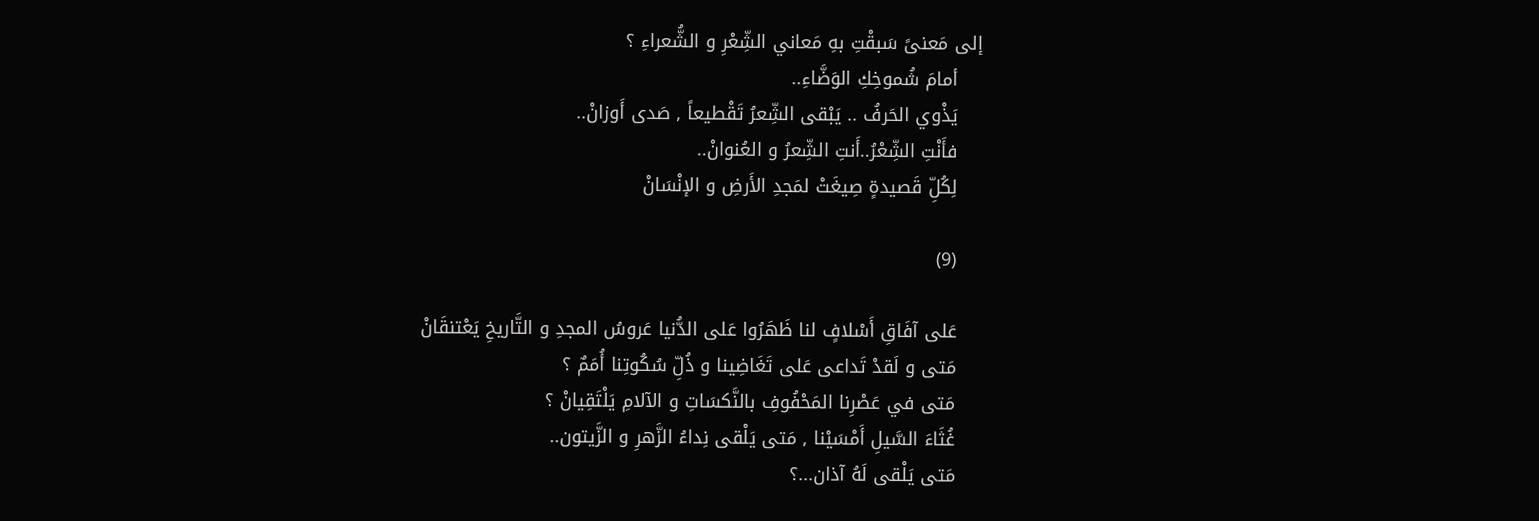إلى مَعنىً سَبقْتِ بهِ مَعاني الشِّعْرِ و الشُّعراءِ ؟
    أمامَ شُموخِكِ الوَضَّاءِ..
    يَذْوي الحَرفُ .. يَبْقى الشِّعرُ تَقْطيعاً , صَدى أَوزانْ..
    فأَنْتِ الشِّعْرُ..أَنتِ الشِّعرُ و العُنوانْ..
    لِكُلِّ قَصيدةٍ صِيغَتْ لمَجدِ الأَرضِ و الإنْسَانْ

    (9)

    عَلى آفَاقِ أَسْلافٍ لنا ظَهَرُوا عَلى الدُّنيا عَروسُ المجدِ و التَّاريخِ يَعْتنقَانْ
    مَتى و لَقدْ تَداعى عَلى تَغَاضِينا و ذُلِّ سُكُوتِنا أُمَمٌ ؟
    مَتى في عَصْرِنا المَحْفُوفِ بالنَّكسَاتِ و الآلامِ يَلْتَقِيانْ ؟
    غُثَاءَ السَّيلِ أَمْسَيْنا , مَتى يَلْقى نِداءُ الزَّهرِ و الزَّيتون..
    مَتى يَلْقى لَهُ آذان...؟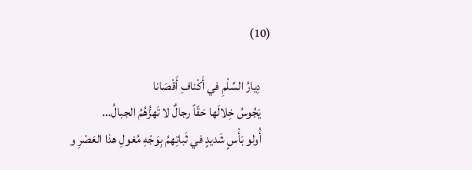(10)

    دِيارُ السِّلْمِ في أَكْنافِ أَقْصَانا
    يَجُوسُ خِلالَها حَقّاً رجالٌ لا تَهزُّهُمُ الجبالُ...
    أُولو بَأْسٍ شَديدٍ في ثَباتِهمُ بِوَجْهِ مُغولِ هذا العَصْرِ و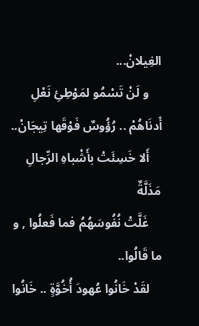الغِيلانْ...
    و لَنْ تَسْمُو لمَوْطِئِ نَعْلِ أَدنَاهُمْ .. رُؤُوسٌ فَوْقَها تِيجَانْ..
    أَلا خَسِئَتْ بأَشْباهِ الرِّجالِ مَذَلَّةٌ
    غَلَّتْ نُفُوسَهُمُ فما فَعلُوا , و ما قَالُوا..
    لقَدْ خَانُوا عُهودَ أُخُوَّةٍ .. خَانُوا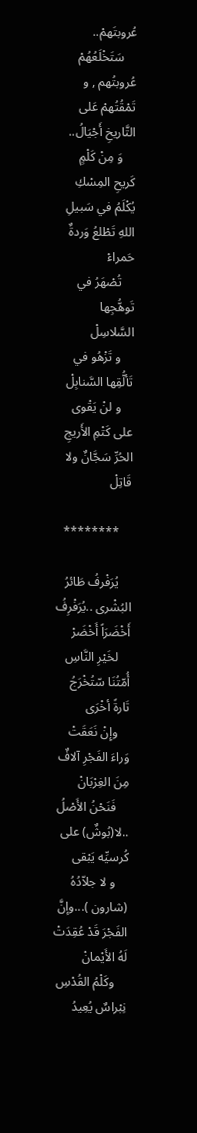عُروبتَهمْ..
    سَتَخْلَعُهُمْ عُروبتُهم , و تَمْقُتُهمْ عَلى التَّاريخِ أَجْيَالُ..
    وَ مِنْ كَلْمٍ كَريحِ المِسْكِ يُكْلَمُ في سَبيلِ اللهِ تَطْلعُ وَردةٌ حَمراءْ
    تُصْهَرُ في تَوهُّجِها السَّلاسِلْ
    و تَزْهُو في تَألُّقِها السَّنابِلْ
    و لنْ يَقْوى على كَتْمِ الأَريجِ الحُرِّ سَجَّانٌ ولا قَاتِلْ

    ********

    يُرَفْرفُ طَائرُ البُشْرى ..يُرَفْرِفُ أَخْضَرَاً أَخْضَرْ
    لخَيْرِ النَّاسِ أُمّتُنَا سّتُخْرَجُ تَارةً أخْرَى
    وإِنْ نَعَقَتْ وَراءَ الفَجْرِ آلافٌ مِنَ الغِرْبَانْ
    فَنَحْنُ الأَصْلُ ..لا(بُوشٌ) على كُرسيِّه يَبْقى
    و لا جلاّدُهُ (شارون )...وإنَّ الفَجْرَ قَدْ عُقِدَتْ لَهُ الأَيْمانْ
    وكَلْمُ القُدْسِ نِبْراسٌ يُعِيدُ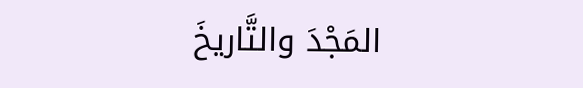المَجْدَ والتَّاريخَ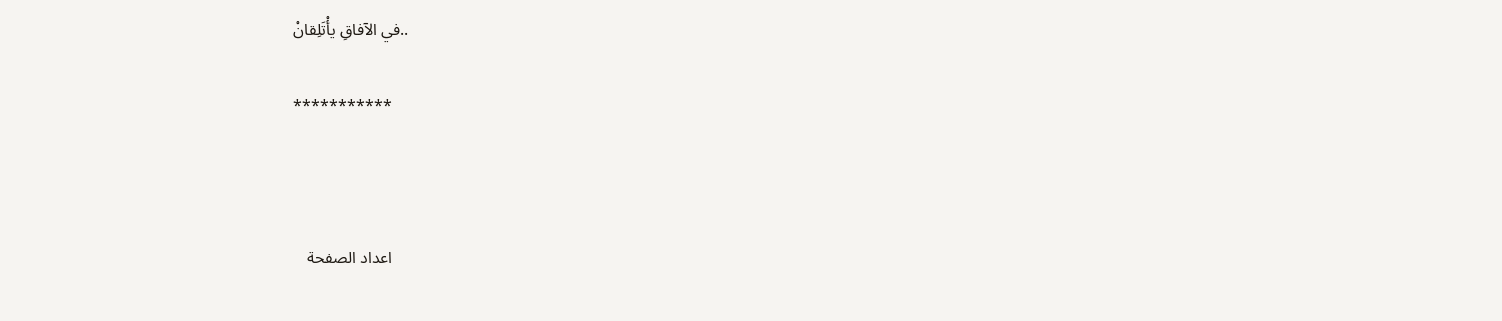..في الآفاقِ يأْتَلِقانْ

    ***********



    اعداد الصفحة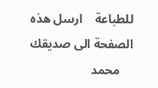للطباعة    ارسل هذه الصفحة الى صديقك
    محمد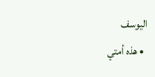اليوسف
  • هذه أمتي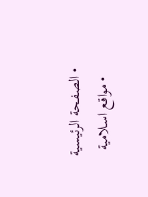• الصفحة الرئيسية
  • مواقع اسلامية